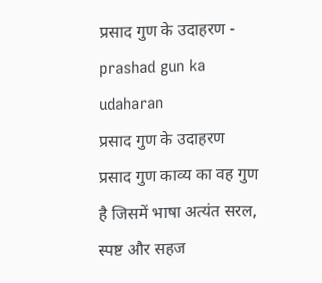प्रसाद गुण के उदाहरण - prashad gun ka udaharan
प्रसाद गुण के उदाहरण
प्रसाद गुण काव्य का वह गुण है जिसमें भाषा अत्यंत सरल, स्पष्ट और सहज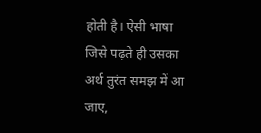होती है। ऐसी भाषा जिसे पढ़ते ही उसका अर्थ तुरंत समझ में आ जाए,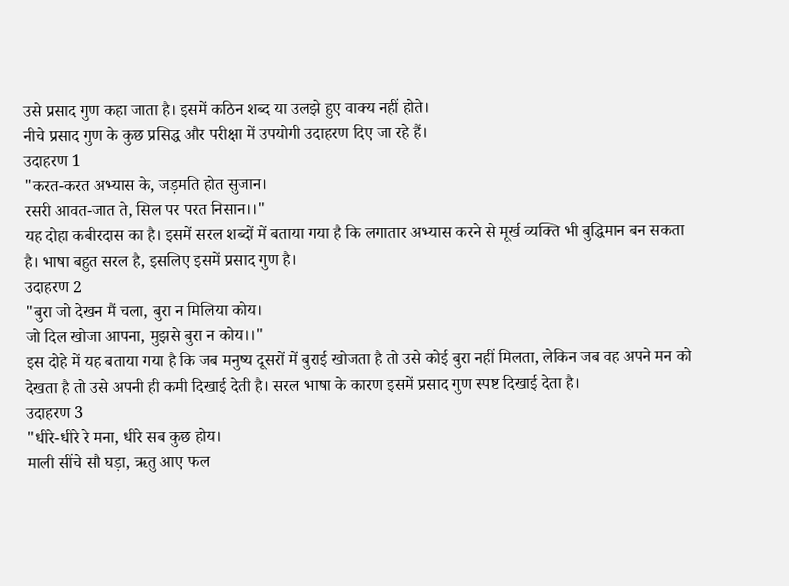उसे प्रसाद गुण कहा जाता है। इसमें कठिन शब्द या उलझे हुए वाक्य नहीं होते।
नीचे प्रसाद गुण के कुछ प्रसिद्ध और परीक्षा में उपयोगी उदाहरण दिए जा रहे हैं।
उदाहरण 1
"करत-करत अभ्यास के, जड़मति होत सुजान।
रसरी आवत-जात ते, सिल पर परत निसान।।"
यह दोहा कबीरदास का है। इसमें सरल शब्दों में बताया गया है कि लगातार अभ्यास करने से मूर्ख व्यक्ति भी बुद्धिमान बन सकता है। भाषा बहुत सरल है, इसलिए इसमें प्रसाद गुण है।
उदाहरण 2
"बुरा जो देखन मैं चला, बुरा न मिलिया कोय।
जो दिल खोजा आपना, मुझसे बुरा न कोय।।"
इस दोहे में यह बताया गया है कि जब मनुष्य दूसरों में बुराई खोजता है तो उसे कोई बुरा नहीं मिलता, लेकिन जब वह अपने मन को देखता है तो उसे अपनी ही कमी दिखाई देती है। सरल भाषा के कारण इसमें प्रसाद गुण स्पष्ट दिखाई देता है।
उदाहरण 3
"धीरे-धीरे रे मना, धीरे सब कुछ होय।
माली सींचे सौ घड़ा, ऋतु आए फल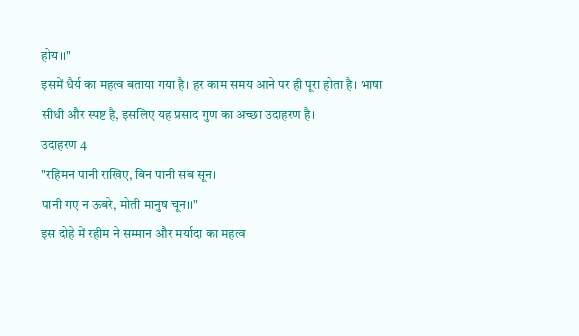होय।।"
इसमें धैर्य का महत्व बताया गया है। हर काम समय आने पर ही पूरा होता है। भाषा सीधी और स्पष्ट है, इसलिए यह प्रसाद गुण का अच्छा उदाहरण है।
उदाहरण 4
"रहिमन पानी राखिए, बिन पानी सब सून।
पानी गए न ऊबरे, मोती मानुष चून।।"
इस दोहे में रहीम ने सम्मान और मर्यादा का महत्व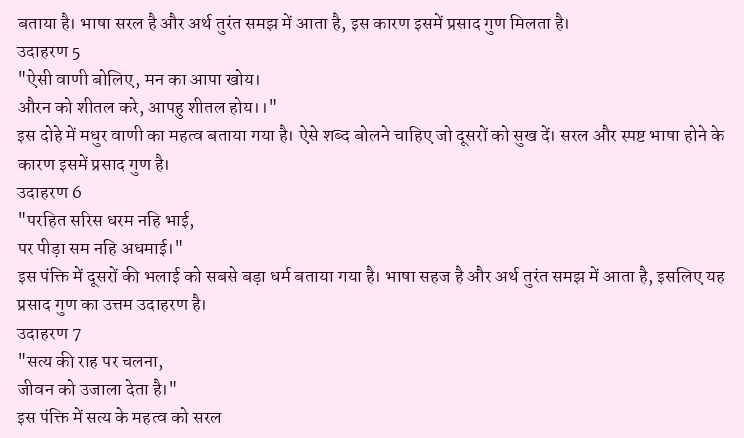बताया है। भाषा सरल है और अर्थ तुरंत समझ में आता है, इस कारण इसमें प्रसाद गुण मिलता है।
उदाहरण 5
"ऐसी वाणी बोलिए, मन का आपा खोय।
औरन को शीतल करे, आपहु शीतल होय।।"
इस दोहे में मधुर वाणी का महत्व बताया गया है। ऐसे शब्द बोलने चाहिए जो दूसरों को सुख दें। सरल और स्पष्ट भाषा होने के कारण इसमें प्रसाद गुण है।
उदाहरण 6
"परहित सरिस धरम नहि भाई,
पर पीड़ा सम नहि अधमाई।"
इस पंक्ति में दूसरों की भलाई को सबसे बड़ा धर्म बताया गया है। भाषा सहज है और अर्थ तुरंत समझ में आता है, इसलिए यह प्रसाद गुण का उत्तम उदाहरण है।
उदाहरण 7
"सत्य की राह पर चलना,
जीवन को उजाला देता है।"
इस पंक्ति में सत्य के महत्व को सरल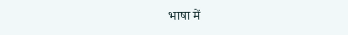भाषा में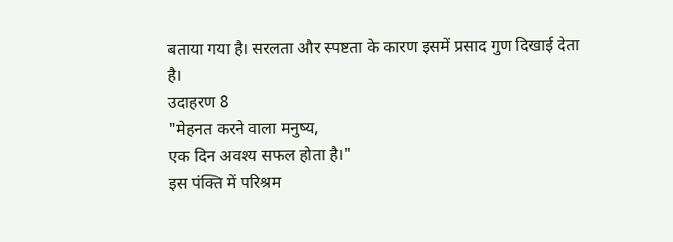बताया गया है। सरलता और स्पष्टता के कारण इसमें प्रसाद गुण दिखाई देता है।
उदाहरण 8
"मेहनत करने वाला मनुष्य,
एक दिन अवश्य सफल होता है।"
इस पंक्ति में परिश्रम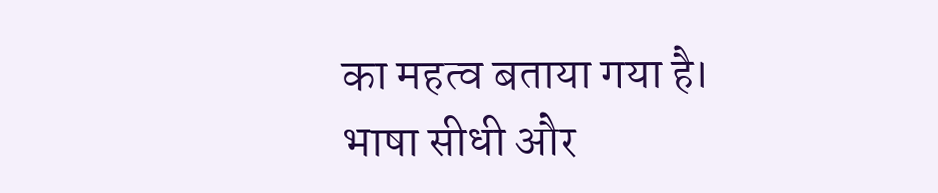का महत्व बताया गया है। भाषा सीधी और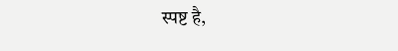स्पष्ट है,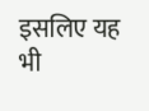इसलिए यह भी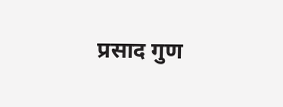प्रसाद गुण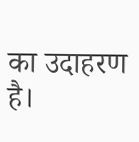का उदाहरण है।